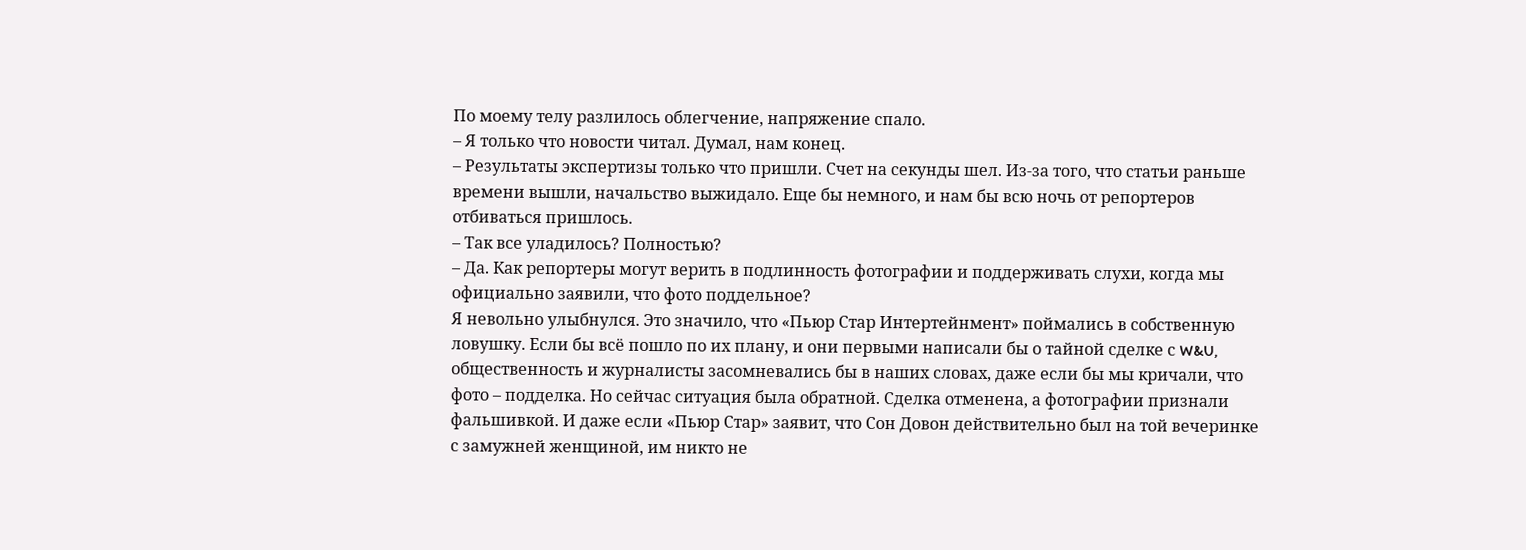По моему телу разлилось облегчение, напряжение спало.
– Я только что новости читал. Думал, нам конец.
– Результаты экспертизы только что пришли. Счет на секунды шел. Из-за того, что статьи раньше времени вышли, начальство выжидало. Еще бы немного, и нам бы всю ночь от репортеров отбиваться пришлось.
– Так все уладилось? Полностью?
– Да. Как репортеры могут верить в подлинность фотографии и поддерживать слухи, когда мы официально заявили, что фото поддельное?
Я невольно улыбнулся. Это значило, что «Пьюр Стар Интертейнмент» поймались в собственную ловушку. Если бы всё пошло по их плану, и они первыми написали бы о тайной сделке с W&U, общественность и журналисты засомневались бы в наших словах, даже если бы мы кричали, что фото – подделка. Но сейчас ситуация была обратной. Сделка отменена, а фотографии признали фальшивкой. И даже если «Пьюр Стар» заявит, что Сон Довон действительно был на той вечеринке с замужней женщиной, им никто не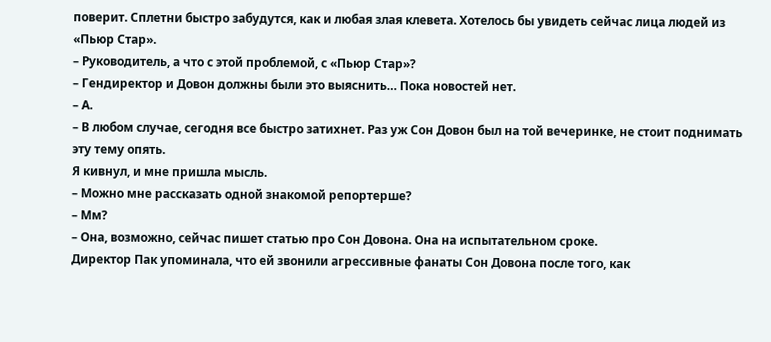поверит. Сплетни быстро забудутся, как и любая злая клевета. Хотелось бы увидеть сейчас лица людей из «Пьюр Стар».
– Руководитель, а что с этой проблемой, с «Пьюр Стар»?
– Гендиректор и Довон должны были это выяснить… Пока новостей нет.
– А.
– В любом случае, сегодня все быстро затихнет. Раз уж Сон Довон был на той вечеринке, не стоит поднимать эту тему опять.
Я кивнул, и мне пришла мысль.
– Можно мне рассказать одной знакомой репортерше?
– Мм?
– Она, возможно, сейчас пишет статью про Сон Довона. Она на испытательном сроке.
Директор Пак упоминала, что ей звонили агрессивные фанаты Сон Довона после того, как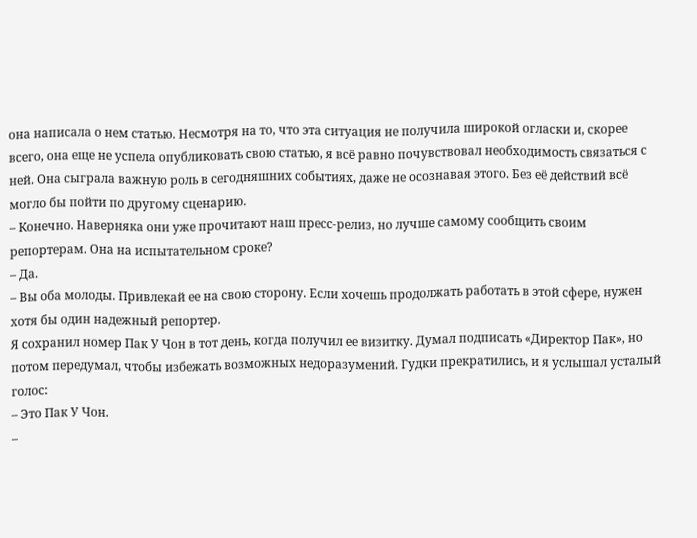она написала о нем статью. Несмотря на то, что эта ситуация не получила широкой огласки и, скорее всего, она еще не успела опубликовать свою статью, я всё равно почувствовал необходимость связаться с ней. Она сыграла важную роль в сегодняшних событиях, даже не осознавая этого. Без её действий всё могло бы пойти по другому сценарию.
– Конечно. Наверняка они уже прочитают наш пресс-релиз, но лучше самому сообщить своим репортерам. Она на испытательном сроке?
– Да.
– Вы оба молоды. Привлекай ее на свою сторону. Если хочешь продолжать работать в этой сфере, нужен хотя бы один надежный репортер.
Я сохранил номер Пак У Чон в тот день, когда получил ее визитку. Думал подписать «Директор Пак», но потом передумал, чтобы избежать возможных недоразумений. Гудки прекратились, и я услышал усталый голос:
– Это Пак У Чон.
–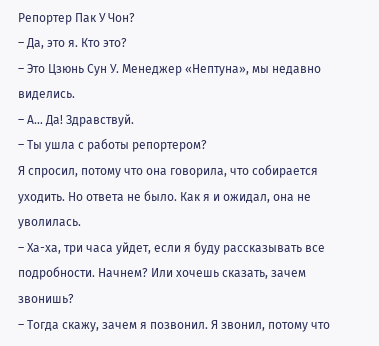Репортер Пак У Чон?
– Да, это я. Кто это?
– Это Цзюнь Сун У. Менеджер «Нептуна», мы недавно виделись.
– А… Да! Здравствуй.
– Ты ушла с работы репортером?
Я спросил, потому что она говорила, что собирается уходить. Но ответа не было. Как я и ожидал, она не уволилась.
– Ха-ха, три часа уйдет, если я буду рассказывать все подробности. Начнем? Или хочешь сказать, зачем звонишь?
– Тогда скажу, зачем я позвонил. Я звонил, потому что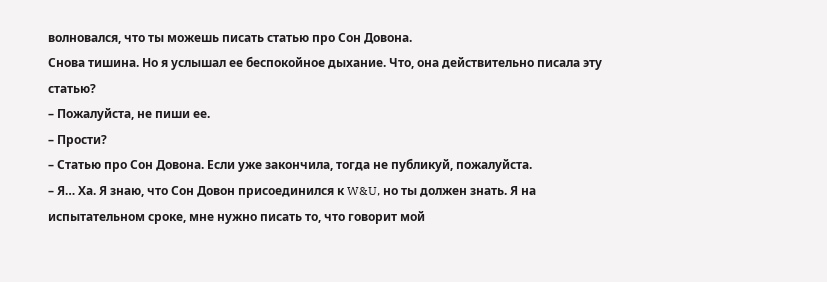волновался, что ты можешь писать статью про Сон Довона.
Снова тишина. Но я услышал ее беспокойное дыхание. Что, она действительно писала эту статью?
– Пожалуйста, не пиши ее.
– Прости?
– Статью про Сон Довона. Если уже закончила, тогда не публикуй, пожалуйста.
– Я… Ха. Я знаю, что Сон Довон присоединился к W&U, но ты должен знать. Я на испытательном сроке, мне нужно писать то, что говорит мой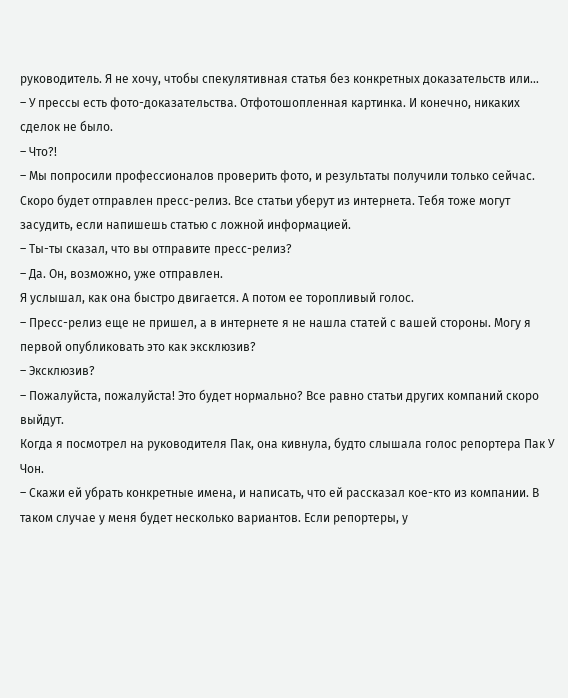руководитель. Я не хочу, чтобы спекулятивная статья без конкретных доказательств или…
– У прессы есть фото-доказательства. Отфотошопленная картинка. И конечно, никаких сделок не было.
– Что?!
– Мы попросили профессионалов проверить фото, и результаты получили только сейчас. Скоро будет отправлен пресс-релиз. Все статьи уберут из интернета. Тебя тоже могут засудить, если напишешь статью с ложной информацией.
– Ты-ты сказал, что вы отправите пресс-релиз?
– Да. Он, возможно, уже отправлен.
Я услышал, как она быстро двигается. А потом ее торопливый голос.
– Пресс-релиз еще не пришел, а в интернете я не нашла статей с вашей стороны. Могу я первой опубликовать это как эксклюзив?
– Эксклюзив?
– Пожалуйста, пожалуйста! Это будет нормально? Все равно статьи других компаний скоро выйдут.
Когда я посмотрел на руководителя Пак, она кивнула, будто слышала голос репортера Пак У Чон.
– Скажи ей убрать конкретные имена, и написать, что ей рассказал кое-кто из компании. В таком случае у меня будет несколько вариантов. Если репортеры, у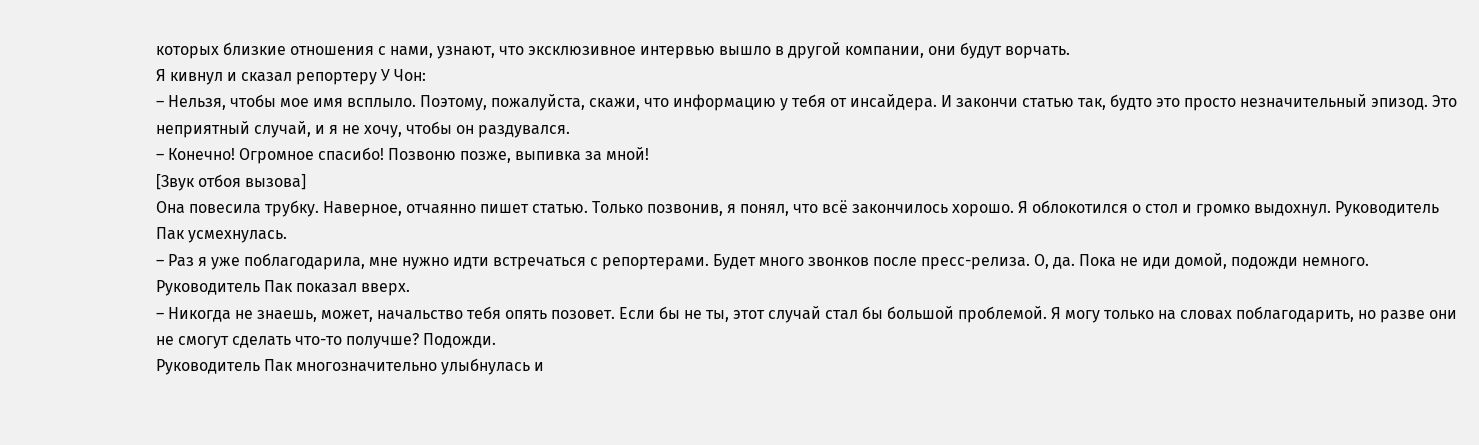которых близкие отношения с нами, узнают, что эксклюзивное интервью вышло в другой компании, они будут ворчать.
Я кивнул и сказал репортеру У Чон:
– Нельзя, чтобы мое имя всплыло. Поэтому, пожалуйста, скажи, что информацию у тебя от инсайдера. И закончи статью так, будто это просто незначительный эпизод. Это неприятный случай, и я не хочу, чтобы он раздувался.
– Конечно! Огромное спасибо! Позвоню позже, выпивка за мной!
[Звук отбоя вызова]
Она повесила трубку. Наверное, отчаянно пишет статью. Только позвонив, я понял, что всё закончилось хорошо. Я облокотился о стол и громко выдохнул. Руководитель Пак усмехнулась.
– Раз я уже поблагодарила, мне нужно идти встречаться с репортерами. Будет много звонков после пресс-релиза. О, да. Пока не иди домой, подожди немного.
Руководитель Пак показал вверх.
– Никогда не знаешь, может, начальство тебя опять позовет. Если бы не ты, этот случай стал бы большой проблемой. Я могу только на словах поблагодарить, но разве они не смогут сделать что-то получше? Подожди.
Руководитель Пак многозначительно улыбнулась и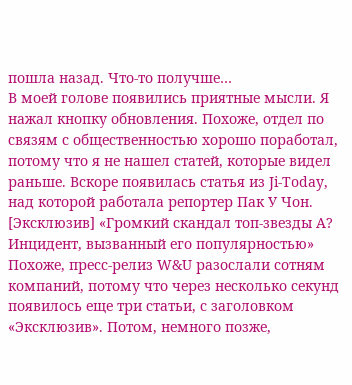пошла назад. Что-то получше…
В моей голове появились приятные мысли. Я нажал кнопку обновления. Похоже, отдел по связям с общественностью хорошо поработал, потому что я не нашел статей, которые видел раньше. Вскоре появилась статья из Ji-Today, над которой работала репортер Пак У Чон.
[Эксклюзив] «Громкий скандал топ-звезды А? Инцидент, вызванный его популярностью»
Похоже, пресс-релиз W&U разослали сотням компаний, потому что через несколько секунд появилось еще три статьи, с заголовком «Эксклюзив». Потом, немного позже,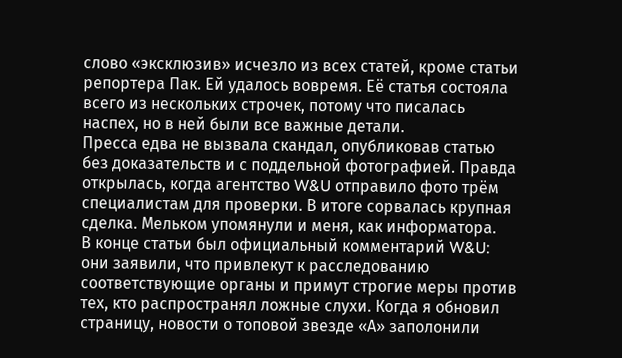слово «эксклюзив» исчезло из всех статей, кроме статьи репортера Пак. Ей удалось вовремя. Её статья состояла всего из нескольких строчек, потому что писалась наспех, но в ней были все важные детали.
Пресса едва не вызвала скандал, опубликовав статью без доказательств и с поддельной фотографией. Правда открылась, когда агентство W&U отправило фото трём специалистам для проверки. В итоге сорвалась крупная сделка. Мельком упомянули и меня, как информатора.
В конце статьи был официальный комментарий W&U: они заявили, что привлекут к расследованию соответствующие органы и примут строгие меры против тех, кто распространял ложные слухи. Когда я обновил страницу, новости о топовой звезде «А» заполонили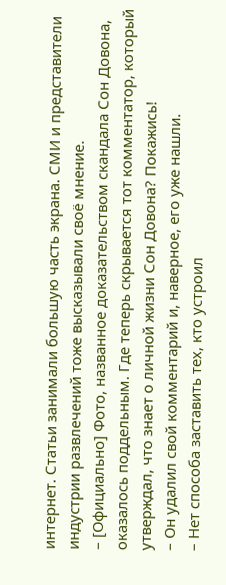интернет. Статьи занимали большую часть экрана. СМИ и представители индустрии развлечений тоже высказывали своё мнение.
– [Официально] Фото, названное доказательством скандала Сон Довона, оказалось поддельным. Где теперь скрывается тот комментатор, который утверждал, что знает о личной жизни Сон Довона? Покажись!
– Он удалил свой комментарий и, наверное, его уже нашли.
– Нет способа заставить тех, кто устроил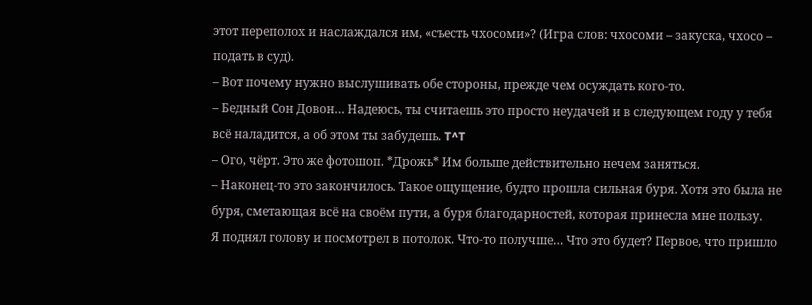этот переполох и наслаждался им, «съесть чхосоми»? (Игра слов: чхосоми – закуска, чхосо – подать в суд).
– Вот почему нужно выслушивать обе стороны, прежде чем осуждать кого-то.
– Бедный Сон Довон… Надеюсь, ты считаешь это просто неудачей и в следующем году у тебя всё наладится, а об этом ты забудешь. T^T
– Ого, чёрт. Это же фотошоп. *Дрожь* Им больше действительно нечем заняться.
– Наконец-то это закончилось. Такое ощущение, будто прошла сильная буря. Хотя это была не буря, сметающая всё на своём пути, а буря благодарностей, которая принесла мне пользу.
Я поднял голову и посмотрел в потолок. Что-то получше… Что это будет? Первое, что пришло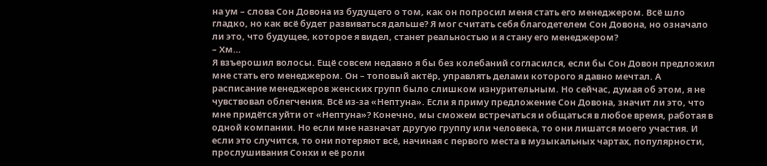на ум – слова Сон Довона из будущего о том, как он попросил меня стать его менеджером. Всё шло гладко, но как всё будет развиваться дальше? Я мог считать себя благодетелем Сон Довона, но означало ли это, что будущее, которое я видел, станет реальностью и я стану его менеджером?
– Хм…
Я взъерошил волосы. Ещё совсем недавно я бы без колебаний согласился, если бы Сон Довон предложил мне стать его менеджером. Он – топовый актёр, управлять делами которого я давно мечтал. А расписание менеджеров женских групп было слишком изнурительным. Но сейчас, думая об этом, я не чувствовал облегчения. Всё из-за «Нептуна». Если я приму предложение Сон Довона, значит ли это, что мне придётся уйти от «Нептуна»? Конечно, мы сможем встречаться и общаться в любое время, работая в одной компании. Но если мне назначат другую группу или человека, то они лишатся моего участия. И если это случится, то они потеряют всё, начиная с первого места в музыкальных чартах, популярности, прослушивания Сонхи и её роли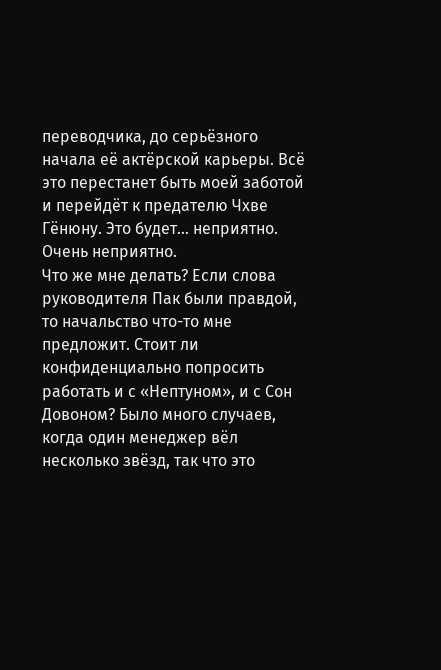переводчика, до серьёзного начала её актёрской карьеры. Всё это перестанет быть моей заботой и перейдёт к предателю Чхве Гёнюну. Это будет… неприятно. Очень неприятно.
Что же мне делать? Если слова руководителя Пак были правдой, то начальство что-то мне предложит. Стоит ли конфиденциально попросить работать и с «Нептуном», и с Сон Довоном? Было много случаев, когда один менеджер вёл несколько звёзд, так что это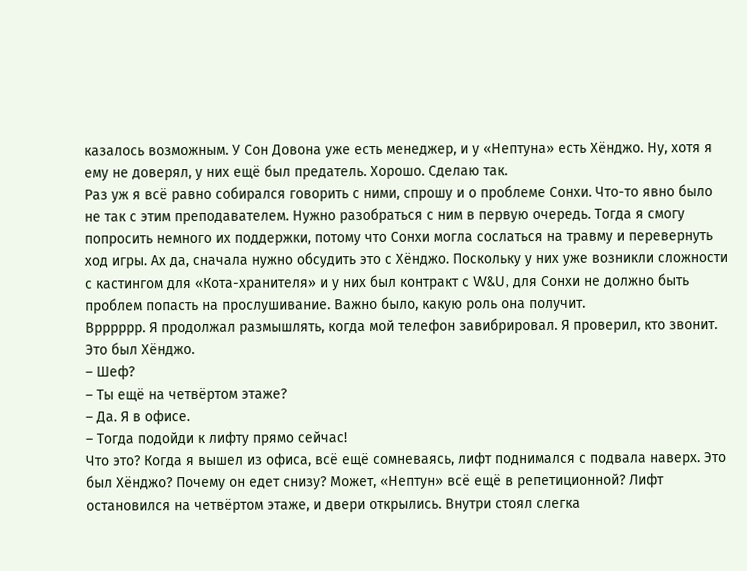казалось возможным. У Сон Довона уже есть менеджер, и у «Нептуна» есть Хёнджо. Ну, хотя я ему не доверял, у них ещё был предатель. Хорошо. Сделаю так.
Раз уж я всё равно собирался говорить с ними, спрошу и о проблеме Сонхи. Что-то явно было не так с этим преподавателем. Нужно разобраться с ним в первую очередь. Тогда я смогу попросить немного их поддержки, потому что Сонхи могла сослаться на травму и перевернуть ход игры. Ах да, сначала нужно обсудить это с Хёнджо. Поскольку у них уже возникли сложности с кастингом для «Кота-хранителя» и у них был контракт с W&U, для Сонхи не должно быть проблем попасть на прослушивание. Важно было, какую роль она получит.
Врррррр. Я продолжал размышлять, когда мой телефон завибрировал. Я проверил, кто звонит. Это был Хёнджо.
– Шеф?
– Ты ещё на четвёртом этаже?
– Да. Я в офисе.
– Тогда подойди к лифту прямо сейчас!
Что это? Когда я вышел из офиса, всё ещё сомневаясь, лифт поднимался с подвала наверх. Это был Хёнджо? Почему он едет снизу? Может, «Нептун» всё ещё в репетиционной? Лифт остановился на четвёртом этаже, и двери открылись. Внутри стоял слегка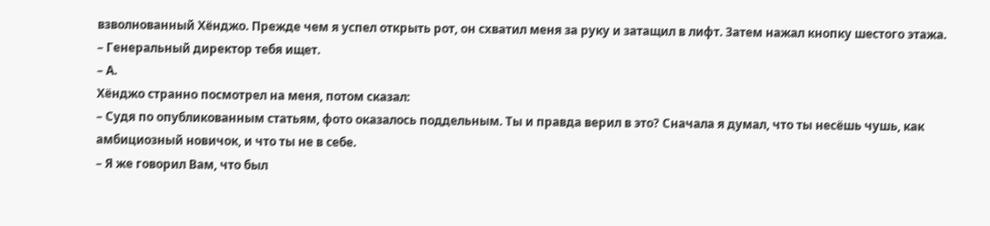взволнованный Хёнджо. Прежде чем я успел открыть рот, он схватил меня за руку и затащил в лифт. Затем нажал кнопку шестого этажа.
– Генеральный директор тебя ищет.
– А.
Хёнджо странно посмотрел на меня, потом сказал:
– Судя по опубликованным статьям, фото оказалось поддельным. Ты и правда верил в это? Сначала я думал, что ты несёшь чушь, как амбициозный новичок, и что ты не в себе.
– Я же говорил Вам, что был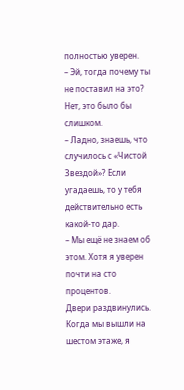полностью уверен.
– Эй, тогда почему ты не поставил на это? Нет, это было бы слишком.
– Ладно, знаешь, что случилось с «Чистой Звездой»? Если угадаешь, то у тебя действительно есть какой-то дар.
– Мы ещё не знаем об этом. Хотя я уверен почти на сто процентов.
Двери раздвинулись. Когда мы вышли на шестом этаже, я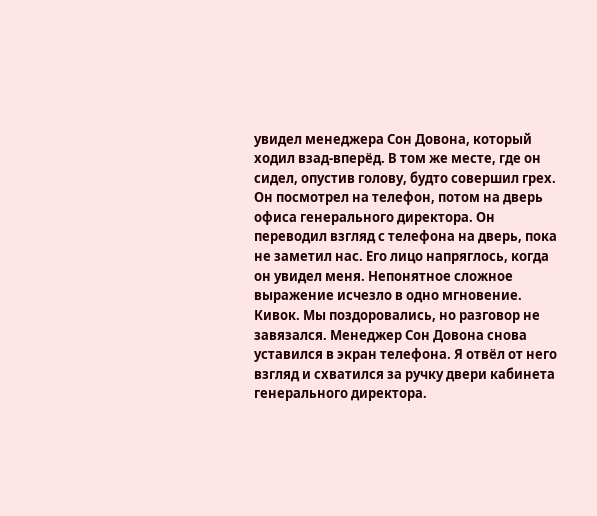увидел менеджера Сон Довона, который ходил взад-вперёд. В том же месте, где он сидел, опустив голову, будто совершил грех. Он посмотрел на телефон, потом на дверь офиса генерального директора. Он переводил взгляд с телефона на дверь, пока не заметил нас. Его лицо напряглось, когда он увидел меня. Непонятное сложное выражение исчезло в одно мгновение. Кивок. Мы поздоровались, но разговор не завязался. Менеджер Сон Довона снова уставился в экран телефона. Я отвёл от него взгляд и схватился за ручку двери кабинета генерального директора.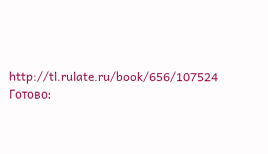http://tl.rulate.ru/book/656/107524
Готово: